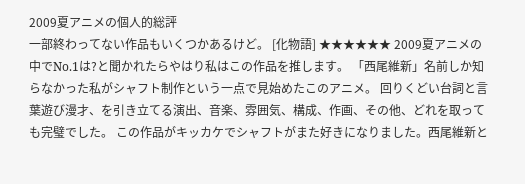2009夏アニメの個人的総評
一部終わってない作品もいくつかあるけど。 [化物語] ★★★★★★ 2009夏アニメの中でNo.1は?と聞かれたらやはり私はこの作品を推します。 「西尾維新」名前しか知らなかった私がシャフト制作という一点で見始めたこのアニメ。 回りくどい台詞と言葉遊び漫才、を引き立てる演出、音楽、雰囲気、構成、作画、その他、どれを取っても完璧でした。 この作品がキッカケでシャフトがまた好きになりました。西尾維新と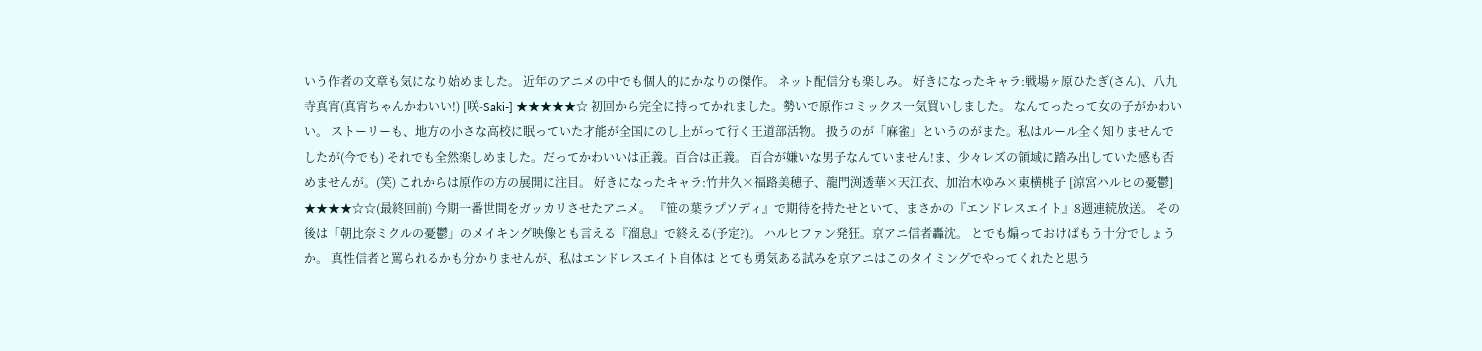いう作者の文章も気になり始めました。 近年のアニメの中でも個人的にかなりの傑作。 ネット配信分も楽しみ。 好きになったキャラ:戦場ヶ原ひたぎ(さん)、八九寺真宵(真宵ちゃんかわいい!) [咲-Saki-] ★★★★★☆ 初回から完全に持ってかれました。勢いで原作コミックス一気買いしました。 なんてったって女の子がかわいい。 ストーリーも、地方の小さな高校に眠っていた才能が全国にのし上がって行く王道部活物。 扱うのが「麻雀」というのがまた。私はルール全く知りませんでしたが(今でも) それでも全然楽しめました。だってかわいいは正義。百合は正義。 百合が嫌いな男子なんていません!ま、少々レズの領域に踏み出していた感も否めませんが。(笑) これからは原作の方の展開に注目。 好きになったキャラ:竹井久×福路美穂子、龍門渕透華×天江衣、加治木ゆみ×東横桃子 [涼宮ハルヒの憂鬱] ★★★★☆☆(最終回前) 今期一番世間をガッカリさせたアニメ。 『笹の葉ラプソディ』で期待を持たせといて、まさかの『エンドレスエイト』8週連続放送。 その後は「朝比奈ミクルの憂鬱」のメイキング映像とも言える『溜息』で終える(予定?)。 ハルヒファン発狂。京アニ信者轟沈。 とでも煽っておけばもう十分でしょうか。 真性信者と罵られるかも分かりませんが、私はエンドレスエイト自体は とても勇気ある試みを京アニはこのタイミングでやってくれたと思う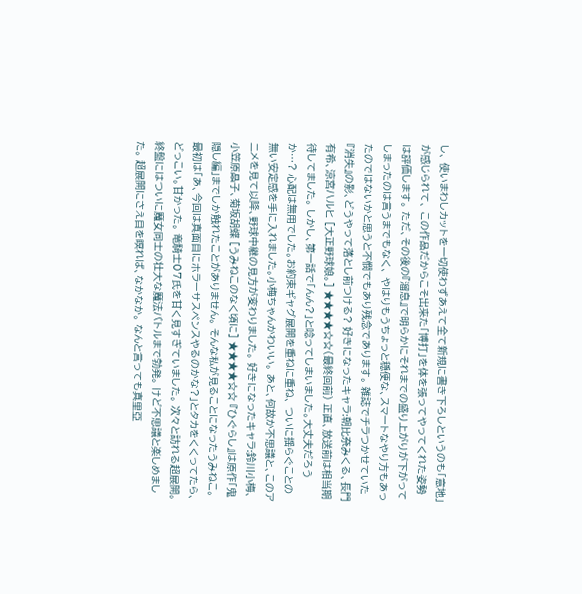し、 使いまわしカットを一切使わずあえて全て新規に書き下ろしというのも「意地」が感じられて、 この作品だからこそ出来た「博打」を体を張ってやってくれた姿勢は評価します。 ただ、その後の『溜息』で明らかにそれまでの盛り上がりが下がってしまったのは言うまでもなく、 やはりもうちょっと穏便な、スマートなやり方もあったのではないかと思うと不憫でもあり残念であります。 雑誌でチラつかせていた『消失』の影、どうやって落とし前つける? 好きになったキャラ:朝比奈みくる、長門有希、涼宮ハルヒ [大正野球娘。] ★★★★☆☆(最終回前) 正直、放送前は相当期待してました。 しかし、第一話で「んん?」と唸ってしまいました。大丈夫だろうか…? 心配は無用でした。お約束ギャグ展開を重ねに重ね、 ついに揺らぐことの無い安定感を手に入れました。小梅ちゃんかわいい。 あと、何故か不思議と、このアニメを見て以降、野球中継の見方が変わりました。 好きになったキャラ:鈴川小梅、小笠原晶子、菊坂胡蝶 [うみねこのなく頃に] ★★★★☆☆ 『ひぐらし』は原作「鬼隠し編」までしか触れたことがありません。 そんな私が見ることになったうみねこ。 最初は「あ、今回は真面目にホラーサスペンスやるのかな?」とタカをくくってたら、どっこい。甘かった。 竜騎士07氏を甘く見すぎていました。 次々と訪れる超展開。 終盤にはついに魔女同士の壮大な魔法バトルまで勃発。 けど不思議と楽しめました。 超展開にさえ目を瞑れば、なかなか。 なんと言っても真里亞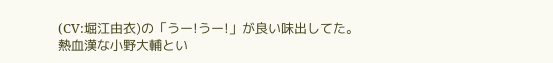(CV:堀江由衣)の「うー!うー!」が良い味出してた。 熱血漢な小野大輔とい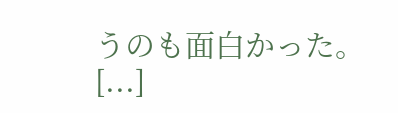うのも面白かった。 [...]